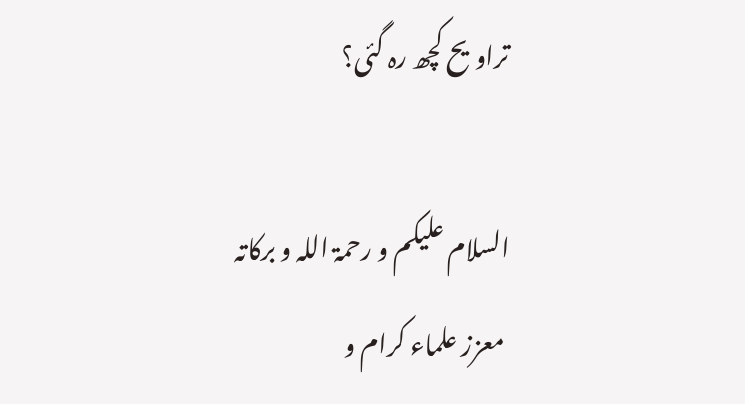تراویح کچھ رہ گئی؟

السلام علیکم و رحمۃ اللہ و برکاتہ
 معزز علماء کرام و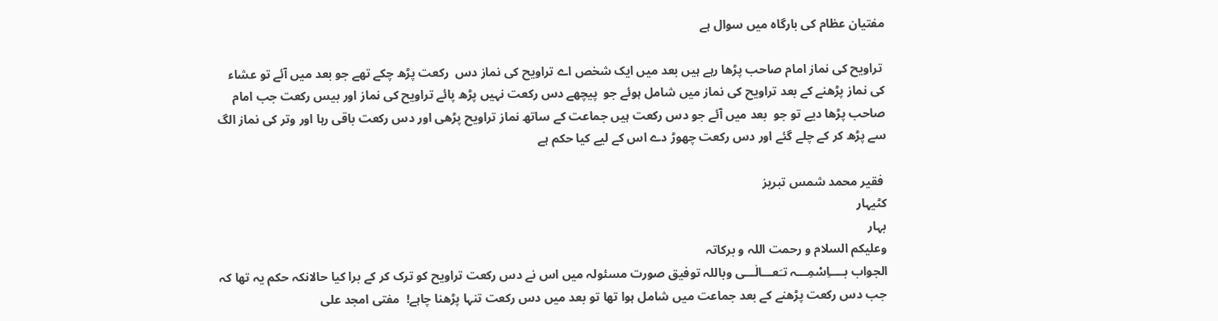مفتیان عظام کی بارگاہ میں سوال ہے

 تراویح کی نماز امام صاحب پڑھا رہے ہیں بعد میں ایک شخص اے تراویح کی نماز دس  رکعت پڑھ چکے تھے جو بعد میں آئے تو عشاء کی نماز پڑھنے کے بعد تراویح کی نماز میں شامل ہوئے جو  پیچھے دس رکعت نہیں پڑھ پائے تراویح کی نماز اور بیس رکعت جب امام صاحب پڑھا دیے تو جو  بعد میں آئے جو دس رکعت ہیں جماعت کے ساتھ نماز تراویح پڑھی اور دس رکعت باقی رہا اور وتر کی نماز الگ سے پڑھ کر کے چلے گئے اور دس رکعت چھوڑ دے اس کے لیے کیا حکم ہے

 فقیر محمد شمس تبریز
کٹیہار
بہار
وعلیکم السلام و رحمت اللہ و برکاتہ
الجواب بــــاِسْمِـــہ تـَعـــالٰـــی وباللہ توفیق صورت مسئولہ میں اس نے دس رکعت تراویح کو ترک کر کے برا کیا حالانکہ حکم یہ تھا کہ جب دس رکعت پڑھنے کے بعد جماعت میں شامل ہوا تھا تو بعد میں دس رکعت تنہا پڑھنا چاہے!  مفتی امجد علی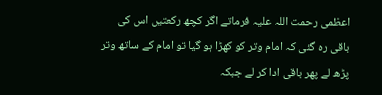اعظمی رحمت اللہ علیہ فرماتے اگر کچھ رکعتیں اس کی باقی رہ گئی کہ امام وتر کو کھڑا ہو گیا تو امام کے ساتھ وتر پڑھ لے پھر باقی ادا کر لے جبکہ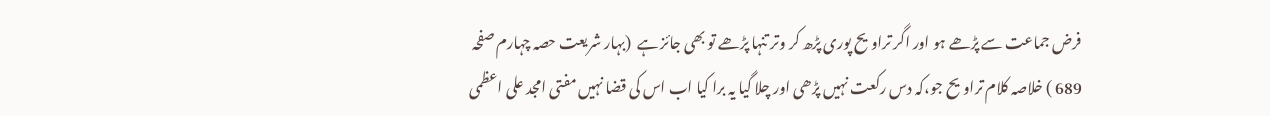فرض جماعت سے پڑھے ہو اور اگر تراویح پوری پڑھ کر وتر تنہا پڑھے تو بھی جائز ہے  (بہار شریعت حصہ چہارم صفحہ 689 ) خلاصہ کلام تراویح جو،کہ دس رکعت نہیں پڑھی اور چلا گیا یہ برا کیا اب اس کی قضا نہیں مفتی امجد علی اعظمی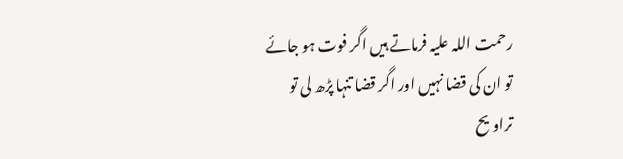رحمت اللہ علیہ فرماتے ہیں اگر فوت ہو جائے تو ان کی قضا نہیں اور اگر قضا تنہا پڑھ لی تو تراویح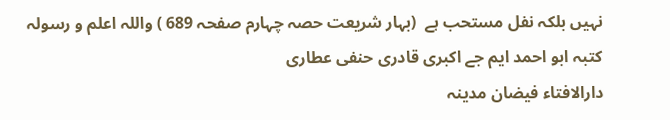نہیں بلکہ نفل مستحب ہے  (بہار شریعت حصہ چہارم صفحہ 689 ) واللہ اعلم و رسولہ
کتبہ ابو احمد ایم جے اکبری قادری حنفی عطاری
دارالافتاء فیضان مدینہ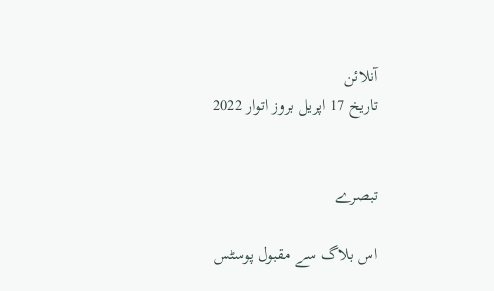آنلائن
تاریخ 17 اپریل بروز اتوار 2022


تبصرے

اس بلاگ سے مقبول پوسٹس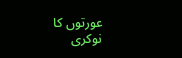عورتوں کا نوکری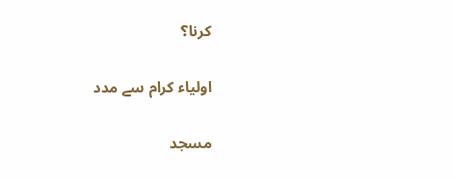کرنا؟

اولیاء کرام سے مدد

مسجد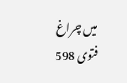میں چراغ فتوی 598